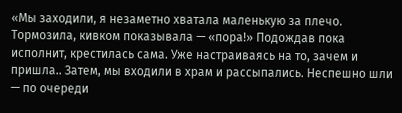«Мы заходили, я незаметно хватала маленькую за плечо. Тормозила, кивком показывала — «пора!» Подождав пока исполнит, крестилась сама. Уже настраиваясь на то, зачем и пришла.. Затем, мы входили в храм и рассыпались. Неспешно шли — по очереди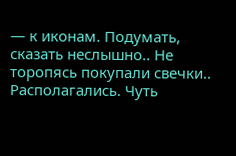— к иконам. Подумать, сказать неслышно.. Не торопясь покупали свечки.. Располагались. Чуть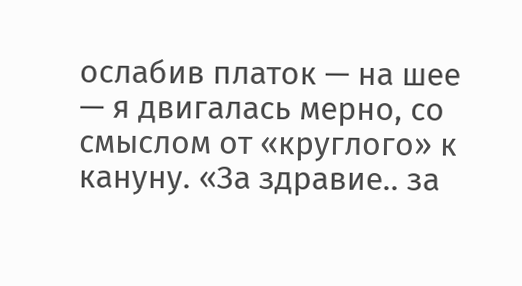ослабив платок — на шее — я двигалась мерно, со смыслом от «круглого» к кануну. «За здравие.. за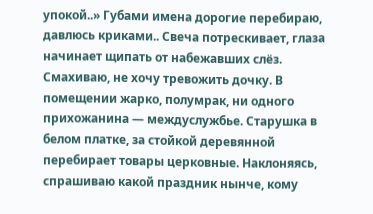упокой..» Губами имена дорогие перебираю, давлюсь криками.. Свеча потрескивает, глаза начинает щипать от набежавших слёз. Смахиваю, не хочу тревожить дочку. В помещении жарко, полумрак, ни одного прихожанина — междуслужбье. Старушка в белом платке, за стойкой деревянной перебирает товары церковные. Наклоняясь, спрашиваю какой праздник нынче, кому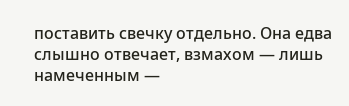поставить свечку отдельно. Она едва слышно отвечает, взмахом — лишь намеченным —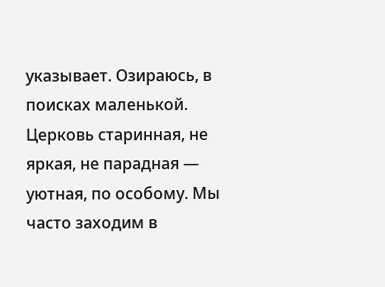указывает. Озираюсь, в поисках маленькой. Церковь старинная, не яркая, не парадная — уютная, по особому. Мы часто заходим в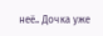неё.. Дочка уже